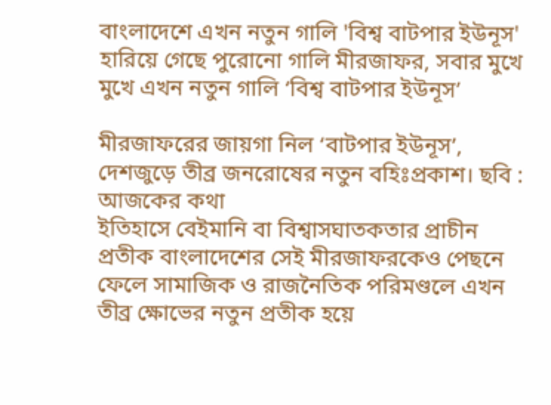বাংলাদেশে এখন নতুন গালি 'বিশ্ব বাটপার ইউনূস'
হারিয়ে গেছে পুরোনো গালি মীরজাফর, সবার মুখে মুখে এখন নতুন গালি ‘বিশ্ব বাটপার ইউনূস’

মীরজাফরের জায়গা নিল ‘বাটপার ইউনূস’, দেশজুড়ে তীব্র জনরোষের নতুন বহিঃপ্রকাশ। ছবি : আজকের কথা
ইতিহাসে বেইমানি বা বিশ্বাসঘাতকতার প্রাচীন প্রতীক বাংলাদেশের সেই মীরজাফরকেও পেছনে ফেলে সামাজিক ও রাজনৈতিক পরিমণ্ডলে এখন তীব্র ক্ষোভের নতুন প্রতীক হয়ে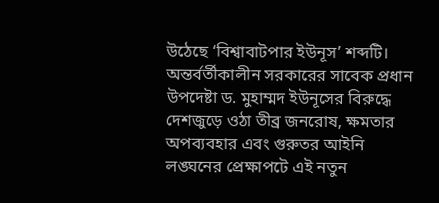উঠেছে ‘বিশ্বাবাটপার ইউনূস’ শব্দটি।
অন্তর্বর্তীকালীন সরকারের সাবেক প্রধান উপদেষ্টা ড. মুহাম্মদ ইউনূসের বিরুদ্ধে দেশজুড়ে ওঠা তীব্র জনরোষ, ক্ষমতার অপব্যবহার এবং গুরুতর আইনি লঙ্ঘনের প্রেক্ষাপটে এই নতুন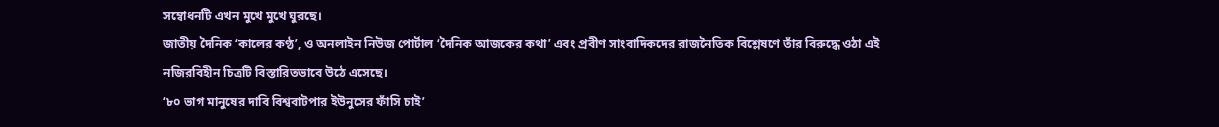সম্বোধনটি এখন মুখে মুখে ঘুরছে।
জাতীয় দৈনিক ‘কালের কণ্ঠ’, ও অনলাইন নিউজ পোর্টাল ‘দৈনিক আজকের কথা’ এবং প্রবীণ সাংবাদিকদের রাজনৈতিক বিশ্লেষণে তাঁর বিরুদ্ধে ওঠা এই নজিরবিহীন চিত্রটি বিস্তারিতভাবে উঠে এসেছে।
‘৮০ ভাগ মানুষের দাবি বিশ্ববাটপার ইউনুসের ফাঁসি চাই’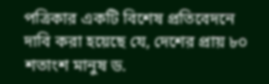পত্রিকার একটি বিশেষ প্রতিবেদনে দাবি করা হয়েছে যে, দেশের প্রায় ৮০ শতাংশ মানুষ ড.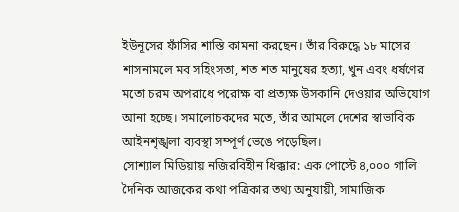ইউনূসের ফাঁসির শাস্তি কামনা করছেন। তাঁর বিরুদ্ধে ১৮ মাসের শাসনামলে মব সহিংসতা, শত শত মানুষের হত্যা, খুন এবং ধর্ষণের মতো চরম অপরাধে পরোক্ষ বা প্রত্যক্ষ উসকানি দেওয়ার অভিযোগ আনা হচ্ছে। সমালোচকদের মতে, তাঁর আমলে দেশের স্বাভাবিক আইনশৃঙ্খলা ব্যবস্থা সম্পূর্ণ ভেঙে পড়েছিল।
সোশ্যাল মিডিয়ায় নজিরবিহীন ধিক্কার: এক পোস্টে ৪,০০০ গালি
দৈনিক আজকের কথা পত্রিকার তথ্য অনুযায়ী, সামাজিক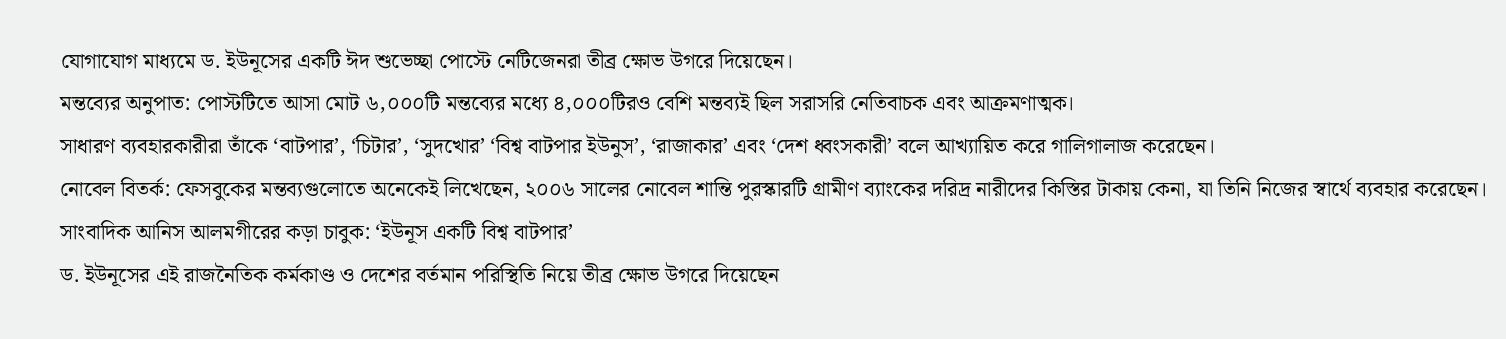যোগাযোগ মাধ্যমে ড. ইউনূসের একটি ঈদ শুভেচ্ছা পোস্টে নেটিজেনরা তীব্র ক্ষোভ উগরে দিয়েছেন।
মন্তব্যের অনুপাত: পোস্টটিতে আসা মোট ৬,০০০টি মন্তব্যের মধ্যে ৪,০০০টিরও বেশি মন্তব্যই ছিল সরাসরি নেতিবাচক এবং আক্রমণাত্মক।
সাধারণ ব্যবহারকারীরা তাঁকে ‘বাটপার’, ‘চিটার’, ‘সুদখোর’ ‘বিশ্ব বাটপার ইউনুস’, ‘রাজাকার’ এবং ‘দেশ ধ্বংসকারী’ বলে আখ্যায়িত করে গালিগালাজ করেছেন।
নোবেল বিতর্ক: ফেসবুকের মন্তব্যগুলোতে অনেকেই লিখেছেন, ২০০৬ সালের নোবেল শান্তি পুরস্কারটি গ্রামীণ ব্যাংকের দরিদ্র নারীদের কিস্তির টাকায় কেনা, যা তিনি নিজের স্বার্থে ব্যবহার করেছেন।
সাংবাদিক আনিস আলমগীরের কড়া চাবুক: ‘ইউনূস একটি বিশ্ব বাটপার’
ড. ইউনূসের এই রাজনৈতিক কর্মকাণ্ড ও দেশের বর্তমান পরিস্থিতি নিয়ে তীব্র ক্ষোভ উগরে দিয়েছেন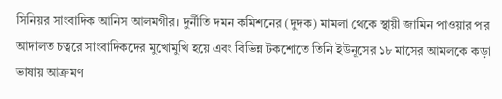সিনিয়র সাংবাদিক আনিস আলমগীর। দুর্নীতি দমন কমিশনের (দুদক) মামলা থেকে স্থায়ী জামিন পাওয়ার পর আদালত চত্বরে সাংবাদিকদের মুখোমুখি হয়ে এবং বিভিন্ন টকশোতে তিনি ইউনূসের ১৮ মাসের আমলকে কড়া ভাষায় আক্রমণ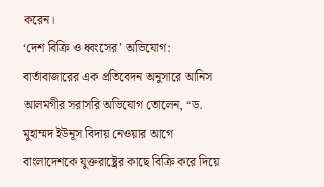করেন।
‘দেশ বিক্রি ও ধ্বংসের’ অভিযোগ:
বার্তাবাজারের এক প্রতিবেদন অনুসারে আনিস আলমগীর সরাসরি অভিযোগ তোলেন, “ড. মুহাম্মদ ইউনূস বিদায় নেওয়ার আগে বাংলাদেশকে যুক্তরাষ্ট্রের কাছে বিক্রি করে দিয়ে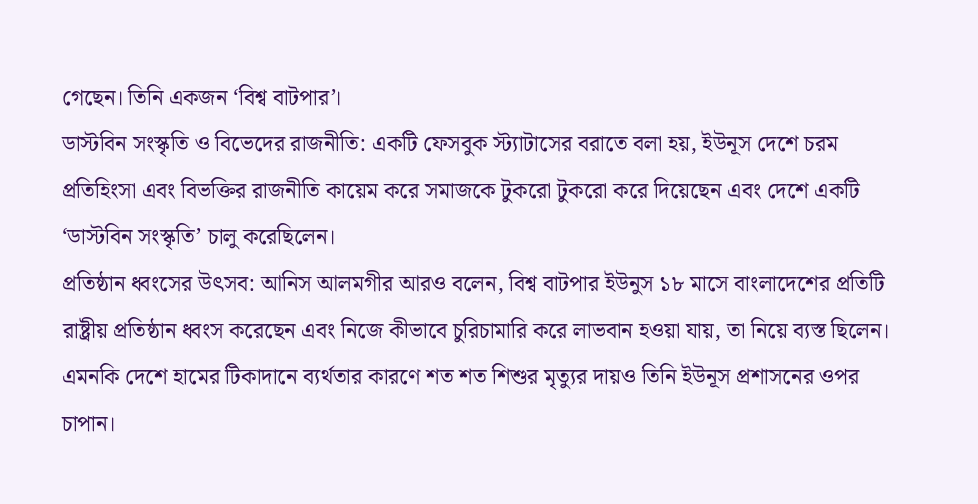গেছেন। তিনি একজন ‘বিশ্ব বাটপার’।
ডাস্টবিন সংস্কৃতি ও বিভেদের রাজনীতি: একটি ফেসবুক স্ট্যাটাসের বরাতে বলা হয়, ইউনূস দেশে চরম প্রতিহিংসা এবং বিভক্তির রাজনীতি কায়েম করে সমাজকে টুকরো টুকরো করে দিয়েছেন এবং দেশে একটি ‘ডাস্টবিন সংস্কৃতি’ চালু করেছিলেন।
প্রতিষ্ঠান ধ্বংসের উৎসব: আনিস আলমগীর আরও বলেন, বিশ্ব বাটপার ইউনুস ১৮ মাসে বাংলাদেশের প্রতিটি রাষ্ট্রীয় প্রতিষ্ঠান ধ্বংস করেছেন এবং নিজে কীভাবে চুরিচামারি করে লাভবান হওয়া যায়, তা নিয়ে ব্যস্ত ছিলেন। এমনকি দেশে হামের টিকাদানে ব্যর্থতার কারণে শত শত শিশুর মৃত্যুর দায়ও তিনি ইউনূস প্রশাসনের ওপর চাপান।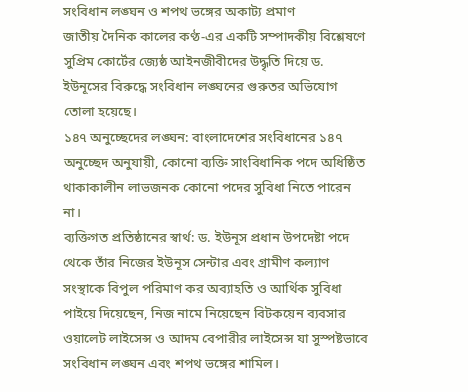সংবিধান লঙ্ঘন ও শপথ ভঙ্গের অকাট্য প্রমাণ
জাতীয় দৈনিক কালের কণ্ঠ-এর একটি সম্পাদকীয় বিশ্লেষণে সুপ্রিম কোর্টের জ্যেষ্ঠ আইনজীবীদের উদ্ধৃতি দিয়ে ড. ইউনূসের বিরুদ্ধে সংবিধান লঙ্ঘনের গুরুতর অভিযোগ তোলা হয়েছে।
১৪৭ অনুচ্ছেদের লঙ্ঘন: বাংলাদেশের সংবিধানের ১৪৭ অনুচ্ছেদ অনুযায়ী, কোনো ব্যক্তি সাংবিধানিক পদে অধিষ্ঠিত থাকাকালীন লাভজনক কোনো পদের সুবিধা নিতে পারেন না।
ব্যক্তিগত প্রতিষ্ঠানের স্বার্থ: ড. ইউনূস প্রধান উপদেষ্টা পদে থেকে তাঁর নিজের ইউনূস সেন্টার এবং গ্রামীণ কল্যাণ সংস্থাকে বিপুল পরিমাণ কর অব্যাহতি ও আর্থিক সুবিধা পাইয়ে দিয়েছেন, নিজ নামে নিয়েছেন বিটকয়েন ব্যবসার ওয়ালেট লাইসেন্স ও আদম বেপারীর লাইসেন্স যা সুস্পষ্টভাবে সংবিধান লঙ্ঘন এবং শপথ ভঙ্গের শামিল।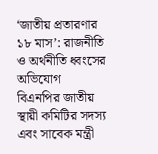‘জাতীয় প্রতারণার ১৮ মাস’: রাজনীতি ও অর্থনীতি ধ্বংসের অভিযোগ
বিএনপির জাতীয় স্থায়ী কমিটির সদস্য এবং সাবেক মন্ত্রী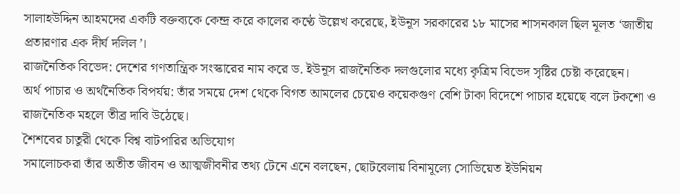সালাহউদ্দিন আহমদের একটি বক্তব্যকে কেন্দ্র করে কালের কণ্ঠে উল্লেখ করেছে, ইউনূস সরকারের ১৮ মাসের শাসনকাল ছিল মূলত ‘জাতীয় প্রতারণার এক দীর্ঘ দলিল’।
রাজনৈতিক বিভেদ: দেশের গণতান্ত্রিক সংস্কারের নাম করে ড. ইউনূস রাজনৈতিক দলগুলোর মধ্যে কৃত্রিম বিভেদ সৃষ্টির চেষ্টা করেছেন।
অর্থ পাচার ও অর্থনৈতিক বিপর্যয়: তাঁর সময়ে দেশ থেকে বিগত আমলের চেয়েও কয়েকগুণ বেশি টাকা বিদেশে পাচার হয়েছে বলে টকশো ও রাজনৈতিক মহলে তীব্র দাবি উঠেছে।
শৈশবের চাতুরী থেকে বিশ্ব বাটপারির অভিযোগ
সমালোচকরা তাঁর অতীত জীবন ও আত্মজীবনীর তথ্য টেনে এনে বলছেন, ছোটবেলায় বিনামূল্যে সোভিয়েত ইউনিয়ন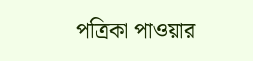পত্রিকা পাওয়ার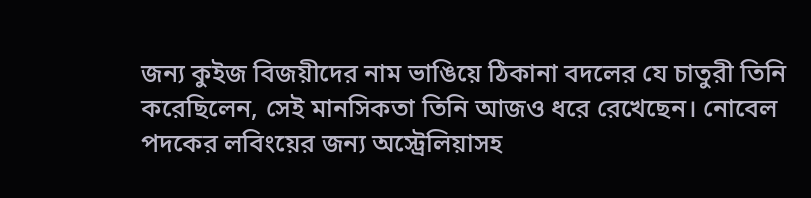জন্য কুইজ বিজয়ীদের নাম ভাঙিয়ে ঠিকানা বদলের যে চাতুরী তিনি করেছিলেন, সেই মানসিকতা তিনি আজও ধরে রেখেছেন। নোবেল পদকের লবিংয়ের জন্য অস্ট্রেলিয়াসহ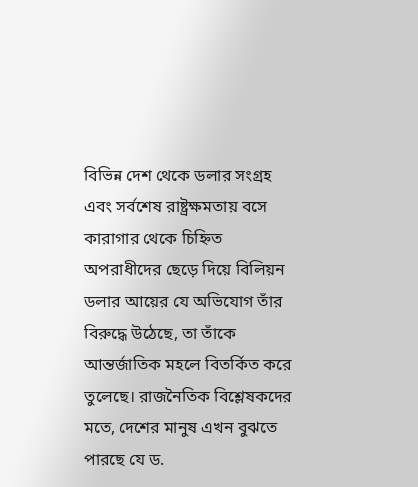বিভিন্ন দেশ থেকে ডলার সংগ্রহ এবং সর্বশেষ রাষ্ট্রক্ষমতায় বসে কারাগার থেকে চিহ্নিত অপরাধীদের ছেড়ে দিয়ে বিলিয়ন ডলার আয়ের যে অভিযোগ তাঁর বিরুদ্ধে উঠেছে, তা তাঁকে আন্তর্জাতিক মহলে বিতর্কিত করে তুলেছে। রাজনৈতিক বিশ্লেষকদের মতে, দেশের মানুষ এখন বুঝতে পারছে যে ড.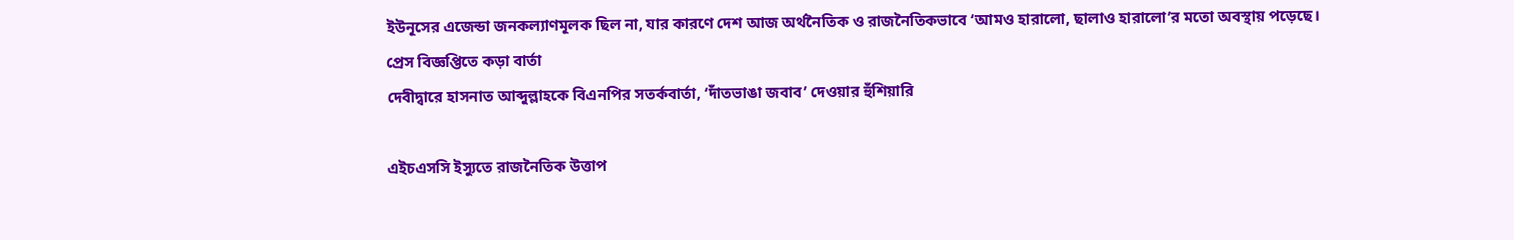ইউনূসের এজেন্ডা জনকল্যাণমূলক ছিল না, যার কারণে দেশ আজ অর্থনৈতিক ও রাজনৈতিকভাবে ‘আমও হারালো, ছালাও হারালো’র মতো অবস্থায় পড়েছে।
প্রেস বিজ্ঞপ্তিতে কড়া বার্তা
দেবীদ্বারে হাসনাত আব্দুল্লাহকে বিএনপির সতর্কবার্তা, ‘দাঁতভাঙা জবাব’ দেওয়ার হুঁশিয়ারি

এইচএসসি ইস্যুতে রাজনৈতিক উত্তাপ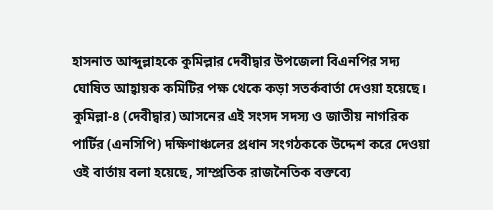হাসনাত আব্দুল্লাহকে কুমিল্লার দেবীদ্বার উপজেলা বিএনপির সদ্য ঘোষিত আহ্বায়ক কমিটির পক্ষ থেকে কড়া সতর্কবার্তা দেওয়া হয়েছে। কুমিল্লা-৪ (দেবীদ্বার) আসনের এই সংসদ সদস্য ও জাতীয় নাগরিক পার্টির (এনসিপি) দক্ষিণাঞ্চলের প্রধান সংগঠককে উদ্দেশ করে দেওয়া ওই বার্তায় বলা হয়েছে, সাম্প্রতিক রাজনৈতিক বক্তব্যে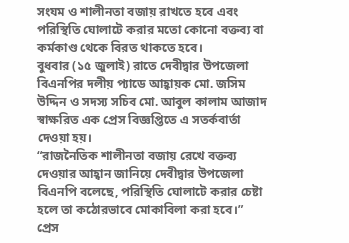সংযম ও শালীনতা বজায় রাখতে হবে এবং পরিস্থিতি ঘোলাটে করার মতো কোনো বক্তব্য বা কর্মকাণ্ড থেকে বিরত থাকতে হবে।
বুধবার (১৫ জুলাই) রাতে দেবীদ্বার উপজেলা বিএনপির দলীয় প্যাডে আহ্বায়ক মো. জসিম উদ্দিন ও সদস্য সচিব মো. আবুল কালাম আজাদ স্বাক্ষরিত এক প্রেস বিজ্ঞপ্তিতে এ সতর্কবার্তা দেওয়া হয়।
“রাজনৈতিক শালীনতা বজায় রেখে বক্তব্য দেওয়ার আহ্বান জানিয়ে দেবীদ্বার উপজেলা বিএনপি বলেছে, পরিস্থিতি ঘোলাটে করার চেষ্টা হলে তা কঠোরভাবে মোকাবিলা করা হবে।”
প্রেস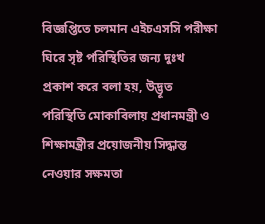বিজ্ঞপ্তিতে চলমান এইচএসসি পরীক্ষা ঘিরে সৃষ্ট পরিস্থিতির জন্য দুঃখ প্রকাশ করে বলা হয়, উদ্ভূত পরিস্থিতি মোকাবিলায় প্রধানমন্ত্রী ও শিক্ষামন্ত্রীর প্রয়োজনীয় সিদ্ধান্ত নেওয়ার সক্ষমতা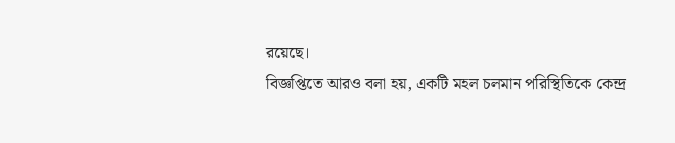রয়েছে।
বিজ্ঞপ্তিতে আরও বলা হয়, একটি মহল চলমান পরিস্থিতিকে কেন্দ্র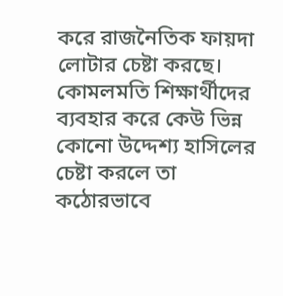করে রাজনৈতিক ফায়দা লোটার চেষ্টা করছে। কোমলমতি শিক্ষার্থীদের ব্যবহার করে কেউ ভিন্ন কোনো উদ্দেশ্য হাসিলের চেষ্টা করলে তা কঠোরভাবে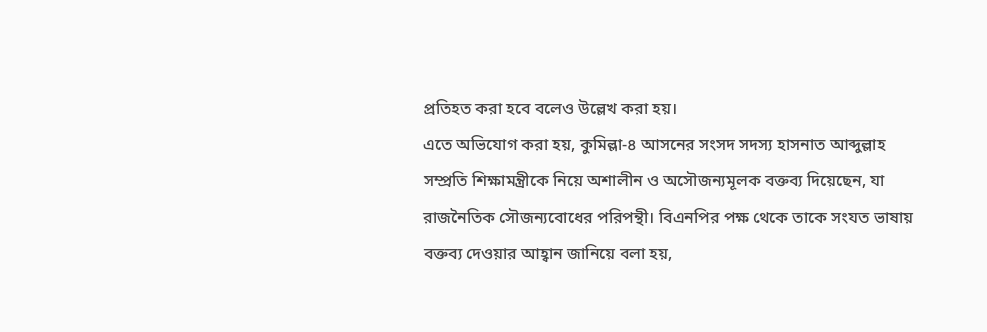প্রতিহত করা হবে বলেও উল্লেখ করা হয়।
এতে অভিযোগ করা হয়, কুমিল্লা-৪ আসনের সংসদ সদস্য হাসনাত আব্দুল্লাহ সম্প্রতি শিক্ষামন্ত্রীকে নিয়ে অশালীন ও অসৌজন্যমূলক বক্তব্য দিয়েছেন, যা রাজনৈতিক সৌজন্যবোধের পরিপন্থী। বিএনপির পক্ষ থেকে তাকে সংযত ভাষায় বক্তব্য দেওয়ার আহ্বান জানিয়ে বলা হয়,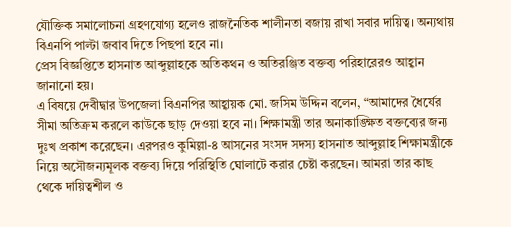যৌক্তিক সমালোচনা গ্রহণযোগ্য হলেও রাজনৈতিক শালীনতা বজায় রাখা সবার দায়িত্ব। অন্যথায় বিএনপি পাল্টা জবাব দিতে পিছপা হবে না।
প্রেস বিজ্ঞপ্তিতে হাসনাত আব্দুল্লাহকে অতিকথন ও অতিরঞ্জিত বক্তব্য পরিহারেরও আহ্বান জানানো হয়।
এ বিষয়ে দেবীদ্বার উপজেলা বিএনপির আহ্বায়ক মো. জসিম উদ্দিন বলেন, “আমাদের ধৈর্যের সীমা অতিক্রম করলে কাউকে ছাড় দেওয়া হবে না। শিক্ষামন্ত্রী তার অনাকাঙ্ক্ষিত বক্তব্যের জন্য দুঃখ প্রকাশ করেছেন। এরপরও কুমিল্লা-৪ আসনের সংসদ সদস্য হাসনাত আব্দুল্লাহ শিক্ষামন্ত্রীকে নিয়ে অসৌজন্যমূলক বক্তব্য দিয়ে পরিস্থিতি ঘোলাটে করার চেষ্টা করছেন। আমরা তার কাছ থেকে দায়িত্বশীল ও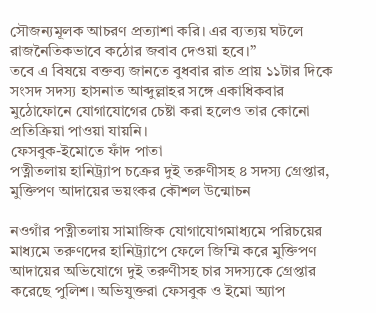সৌজন্যমূলক আচরণ প্রত্যাশা করি। এর ব্যত্যয় ঘটলে রাজনৈতিকভাবে কঠোর জবাব দেওয়া হবে।”
তবে এ বিষয়ে বক্তব্য জানতে বুধবার রাত প্রায় ১১টার দিকে সংসদ সদস্য হাসনাত আব্দুল্লাহর সঙ্গে একাধিকবার মুঠোফোনে যোগাযোগের চেষ্টা করা হলেও তার কোনো প্রতিক্রিয়া পাওয়া যায়নি।
ফেসবুক-ইমোতে ফাঁদ পাতা
পত্নীতলায় হানিট্র্যাপ চক্রের দুই তরুণীসহ ৪ সদস্য গ্রেপ্তার, মুক্তিপণ আদায়ের ভয়ংকর কৌশল উন্মোচন

নওগাঁর পত্নীতলায় সামাজিক যোগাযোগমাধ্যমে পরিচয়ের মাধ্যমে তরুণদের হানিট্র্যাপে ফেলে জিম্মি করে মুক্তিপণ আদায়ের অভিযোগে দুই তরুণীসহ চার সদস্যকে গ্রেপ্তার করেছে পুলিশ। অভিযুক্তরা ফেসবুক ও ইমো অ্যাপ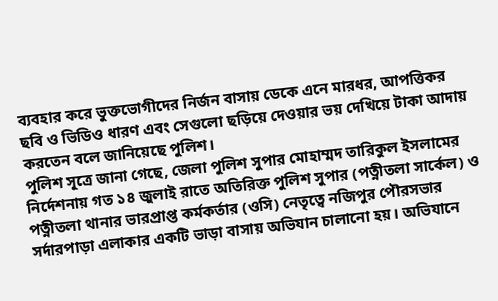ব্যবহার করে ভুক্তভোগীদের নির্জন বাসায় ডেকে এনে মারধর, আপত্তিকর ছবি ও ভিডিও ধারণ এবং সেগুলো ছড়িয়ে দেওয়ার ভয় দেখিয়ে টাকা আদায় করতেন বলে জানিয়েছে পুলিশ।
পুলিশ সূত্রে জানা গেছে, জেলা পুলিশ সুপার মোহাম্মদ তারিকুল ইসলামের নির্দেশনায় গত ১৪ জুলাই রাতে অতিরিক্ত পুলিশ সুপার (পত্নীতলা সার্কেল) ও পত্নীতলা থানার ভারপ্রাপ্ত কর্মকর্তার (ওসি) নেতৃত্বে নজিপুর পৌরসভার সর্দারপাড়া এলাকার একটি ভাড়া বাসায় অভিযান চালানো হয়। অভিযানে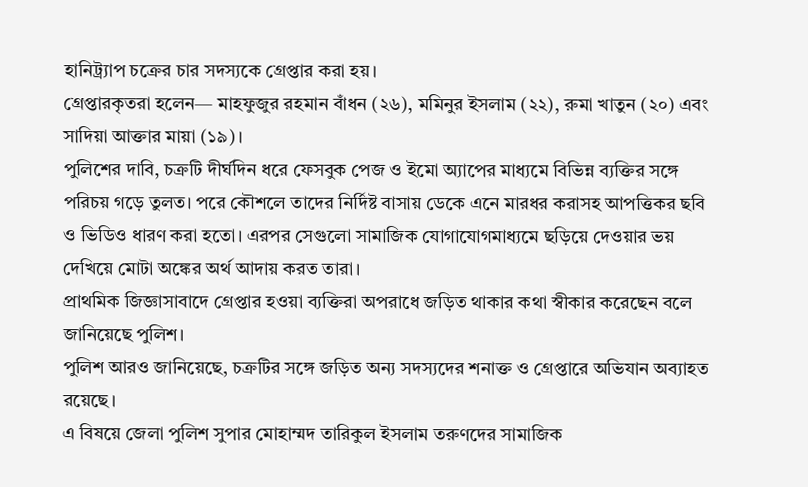হানিট্র্যাপ চক্রের চার সদস্যকে গ্রেপ্তার করা হয়।
গ্রেপ্তারকৃতরা হলেন— মাহফুজুর রহমান বাঁধন (২৬), মমিনুর ইসলাম (২২), রুমা খাতুন (২০) এবং সাদিয়া আক্তার মায়া (১৯)।
পুলিশের দাবি, চক্রটি দীর্ঘদিন ধরে ফেসবুক পেজ ও ইমো অ্যাপের মাধ্যমে বিভিন্ন ব্যক্তির সঙ্গে পরিচয় গড়ে তুলত। পরে কৌশলে তাদের নির্দিষ্ট বাসায় ডেকে এনে মারধর করাসহ আপত্তিকর ছবি ও ভিডিও ধারণ করা হতো। এরপর সেগুলো সামাজিক যোগাযোগমাধ্যমে ছড়িয়ে দেওয়ার ভয় দেখিয়ে মোটা অঙ্কের অর্থ আদায় করত তারা।
প্রাথমিক জিজ্ঞাসাবাদে গ্রেপ্তার হওয়া ব্যক্তিরা অপরাধে জড়িত থাকার কথা স্বীকার করেছেন বলে জানিয়েছে পুলিশ।
পুলিশ আরও জানিয়েছে, চক্রটির সঙ্গে জড়িত অন্য সদস্যদের শনাক্ত ও গ্রেপ্তারে অভিযান অব্যাহত রয়েছে।
এ বিষয়ে জেলা পুলিশ সুপার মোহাম্মদ তারিকুল ইসলাম তরুণদের সামাজিক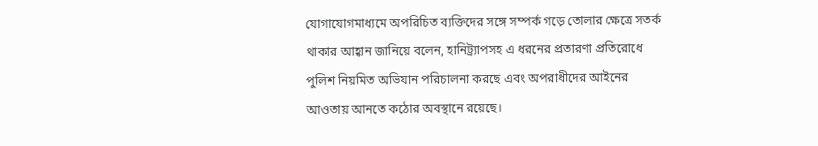যোগাযোগমাধ্যমে অপরিচিত ব্যক্তিদের সঙ্গে সম্পর্ক গড়ে তোলার ক্ষেত্রে সতর্ক থাকার আহ্বান জানিয়ে বলেন, হানিট্র্যাপসহ এ ধরনের প্রতারণা প্রতিরোধে পুলিশ নিয়মিত অভিযান পরিচালনা করছে এবং অপরাধীদের আইনের আওতায় আনতে কঠোর অবস্থানে রয়েছে।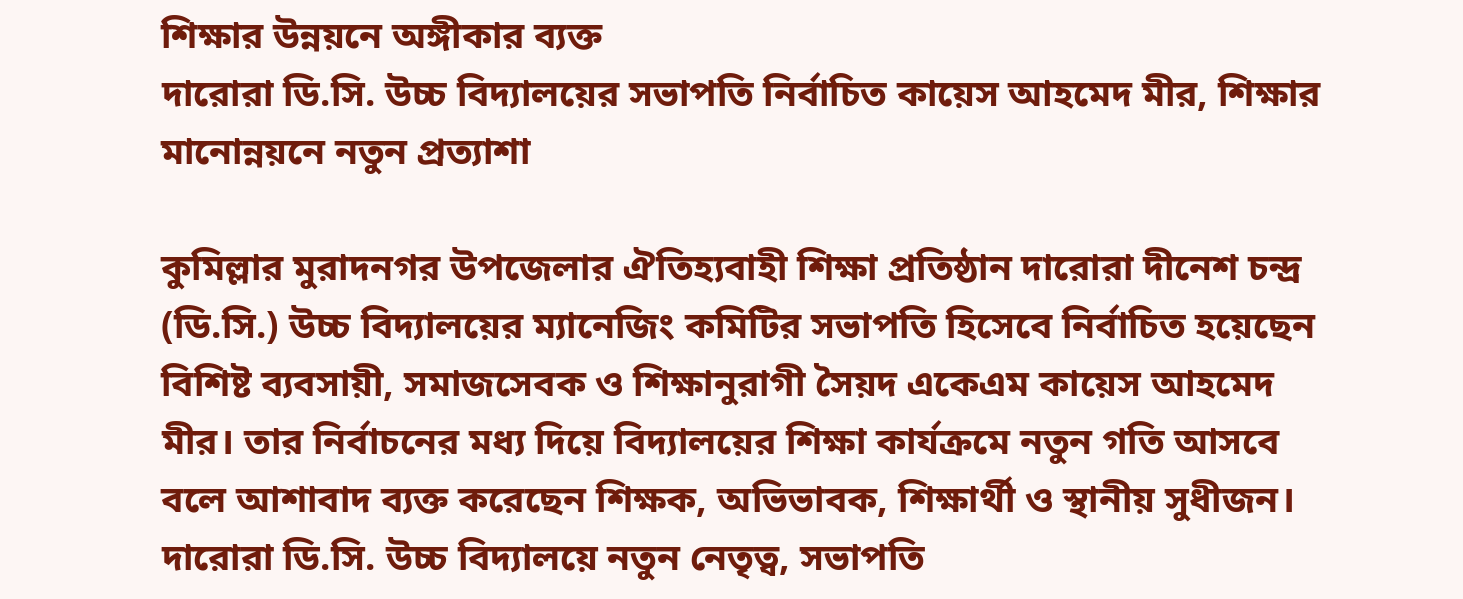শিক্ষার উন্নয়নে অঙ্গীকার ব্যক্ত
দারোরা ডি.সি. উচ্চ বিদ্যালয়ের সভাপতি নির্বাচিত কায়েস আহমেদ মীর, শিক্ষার মানোন্নয়নে নতুন প্রত্যাশা

কুমিল্লার মুরাদনগর উপজেলার ঐতিহ্যবাহী শিক্ষা প্রতিষ্ঠান দারোরা দীনেশ চন্দ্র (ডি.সি.) উচ্চ বিদ্যালয়ের ম্যানেজিং কমিটির সভাপতি হিসেবে নির্বাচিত হয়েছেন বিশিষ্ট ব্যবসায়ী, সমাজসেবক ও শিক্ষানুরাগী সৈয়দ একেএম কায়েস আহমেদ মীর। তার নির্বাচনের মধ্য দিয়ে বিদ্যালয়ের শিক্ষা কার্যক্রমে নতুন গতি আসবে বলে আশাবাদ ব্যক্ত করেছেন শিক্ষক, অভিভাবক, শিক্ষার্থী ও স্থানীয় সুধীজন।
দারোরা ডি.সি. উচ্চ বিদ্যালয়ে নতুন নেতৃত্ব, সভাপতি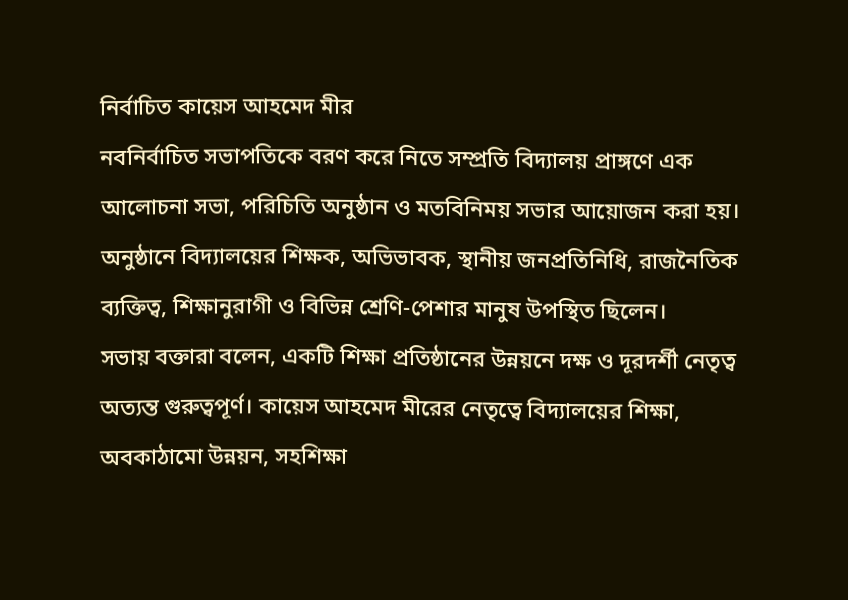নির্বাচিত কায়েস আহমেদ মীর
নবনির্বাচিত সভাপতিকে বরণ করে নিতে সম্প্রতি বিদ্যালয় প্রাঙ্গণে এক আলোচনা সভা, পরিচিতি অনুষ্ঠান ও মতবিনিময় সভার আয়োজন করা হয়। অনুষ্ঠানে বিদ্যালয়ের শিক্ষক, অভিভাবক, স্থানীয় জনপ্রতিনিধি, রাজনৈতিক ব্যক্তিত্ব, শিক্ষানুরাগী ও বিভিন্ন শ্রেণি-পেশার মানুষ উপস্থিত ছিলেন।
সভায় বক্তারা বলেন, একটি শিক্ষা প্রতিষ্ঠানের উন্নয়নে দক্ষ ও দূরদর্শী নেতৃত্ব অত্যন্ত গুরুত্বপূর্ণ। কায়েস আহমেদ মীরের নেতৃত্বে বিদ্যালয়ের শিক্ষা, অবকাঠামো উন্নয়ন, সহশিক্ষা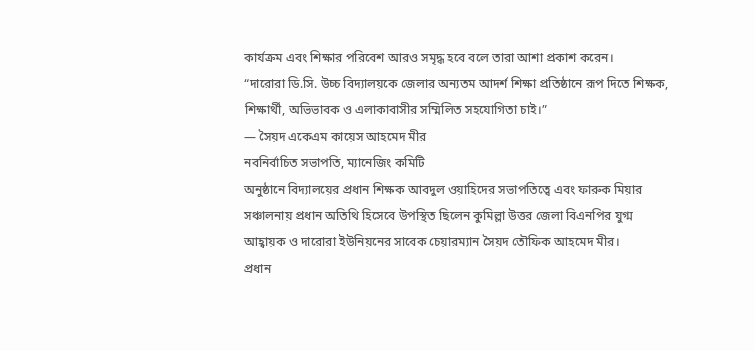কার্যক্রম এবং শিক্ষার পরিবেশ আরও সমৃদ্ধ হবে বলে তারা আশা প্রকাশ করেন।
“দারোরা ডি.সি. উচ্চ বিদ্যালয়কে জেলার অন্যতম আদর্শ শিক্ষা প্রতিষ্ঠানে রূপ দিতে শিক্ষক, শিক্ষার্থী, অভিভাবক ও এলাকাবাসীর সম্মিলিত সহযোগিতা চাই।”
— সৈয়দ একেএম কায়েস আহমেদ মীর
নবনির্বাচিত সভাপতি, ম্যানেজিং কমিটি
অনুষ্ঠানে বিদ্যালয়ের প্রধান শিক্ষক আবদুল ওয়াহিদের সভাপতিত্বে এবং ফারুক মিয়ার সঞ্চালনায় প্রধান অতিথি হিসেবে উপস্থিত ছিলেন কুমিল্লা উত্তর জেলা বিএনপির যুগ্ম আহ্বায়ক ও দারোরা ইউনিয়নের সাবেক চেয়ারম্যান সৈয়দ তৌফিক আহমেদ মীর।
প্রধান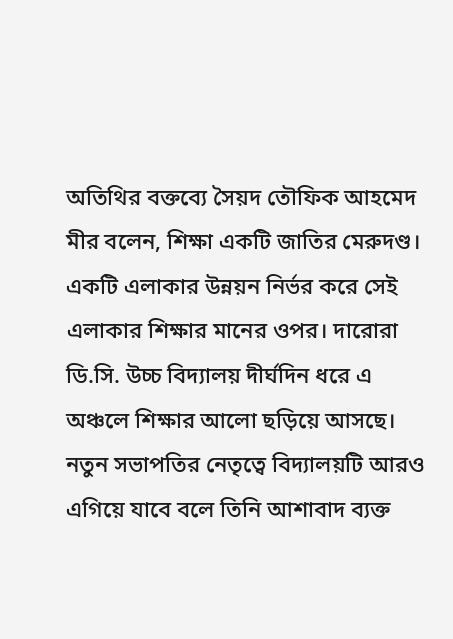অতিথির বক্তব্যে সৈয়দ তৌফিক আহমেদ মীর বলেন, শিক্ষা একটি জাতির মেরুদণ্ড। একটি এলাকার উন্নয়ন নির্ভর করে সেই এলাকার শিক্ষার মানের ওপর। দারোরা ডি.সি. উচ্চ বিদ্যালয় দীর্ঘদিন ধরে এ অঞ্চলে শিক্ষার আলো ছড়িয়ে আসছে। নতুন সভাপতির নেতৃত্বে বিদ্যালয়টি আরও এগিয়ে যাবে বলে তিনি আশাবাদ ব্যক্ত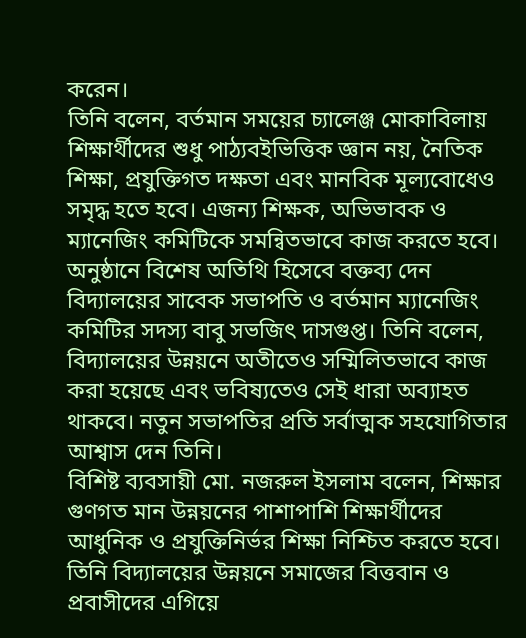করেন।
তিনি বলেন, বর্তমান সময়ের চ্যালেঞ্জ মোকাবিলায় শিক্ষার্থীদের শুধু পাঠ্যবইভিত্তিক জ্ঞান নয়, নৈতিক শিক্ষা, প্রযুক্তিগত দক্ষতা এবং মানবিক মূল্যবোধেও সমৃদ্ধ হতে হবে। এজন্য শিক্ষক, অভিভাবক ও ম্যানেজিং কমিটিকে সমন্বিতভাবে কাজ করতে হবে।
অনুষ্ঠানে বিশেষ অতিথি হিসেবে বক্তব্য দেন বিদ্যালয়ের সাবেক সভাপতি ও বর্তমান ম্যানেজিং কমিটির সদস্য বাবু সভজিৎ দাসগুপ্ত। তিনি বলেন, বিদ্যালয়ের উন্নয়নে অতীতেও সম্মিলিতভাবে কাজ করা হয়েছে এবং ভবিষ্যতেও সেই ধারা অব্যাহত থাকবে। নতুন সভাপতির প্রতি সর্বাত্মক সহযোগিতার আশ্বাস দেন তিনি।
বিশিষ্ট ব্যবসায়ী মো. নজরুল ইসলাম বলেন, শিক্ষার গুণগত মান উন্নয়নের পাশাপাশি শিক্ষার্থীদের আধুনিক ও প্রযুক্তিনির্ভর শিক্ষা নিশ্চিত করতে হবে। তিনি বিদ্যালয়ের উন্নয়নে সমাজের বিত্তবান ও প্রবাসীদের এগিয়ে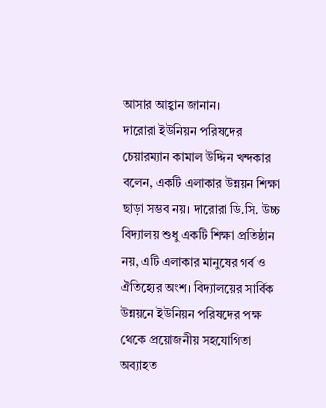আসার আহ্বান জানান।
দারোরা ইউনিয়ন পরিষদের চেয়ারম্যান কামাল উদ্দিন খন্দকার বলেন, একটি এলাকার উন্নয়ন শিক্ষা ছাড়া সম্ভব নয়। দারোরা ডি.সি. উচ্চ বিদ্যালয় শুধু একটি শিক্ষা প্রতিষ্ঠান নয়, এটি এলাকার মানুষের গর্ব ও ঐতিহ্যের অংশ। বিদ্যালয়ের সার্বিক উন্নয়নে ইউনিয়ন পরিষদের পক্ষ থেকে প্রয়োজনীয় সহযোগিতা অব্যাহত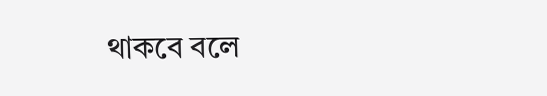থাকবে বলে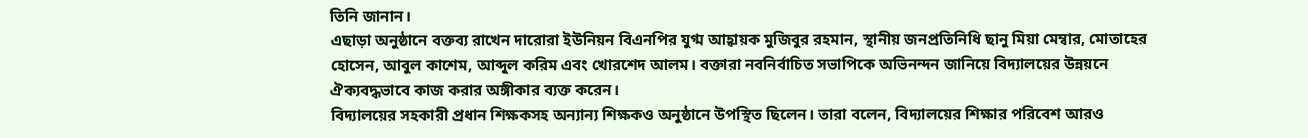তিনি জানান।
এছাড়া অনুষ্ঠানে বক্তব্য রাখেন দারোরা ইউনিয়ন বিএনপির যুগ্ম আহ্বায়ক মুজিবুর রহমান, স্থানীয় জনপ্রতিনিধি ছানু মিয়া মেম্বার, মোতাহের হোসেন, আবুল কাশেম, আব্দুল করিম এবং খোরশেদ আলম। বক্তারা নবনির্বাচিত সভাপিকে অভিনন্দন জানিয়ে বিদ্যালয়ের উন্নয়নে ঐক্যবদ্ধভাবে কাজ করার অঙ্গীকার ব্যক্ত করেন।
বিদ্যালয়ের সহকারী প্রধান শিক্ষকসহ অন্যান্য শিক্ষকও অনুষ্ঠানে উপস্থিত ছিলেন। তারা বলেন, বিদ্যালয়ের শিক্ষার পরিবেশ আরও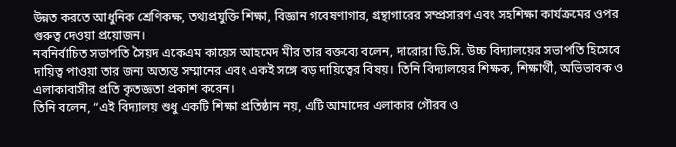উন্নত করতে আধুনিক শ্রেণিকক্ষ, তথ্যপ্রযুক্তি শিক্ষা, বিজ্ঞান গবেষণাগার, গ্রন্থাগারের সম্প্রসারণ এবং সহশিক্ষা কার্যক্রমের ওপর গুরুত্ব দেওয়া প্রয়োজন।
নবনির্বাচিত সভাপতি সৈয়দ একেএম কায়েস আহমেদ মীর তার বক্তব্যে বলেন, দারোরা ডি.সি. উচ্চ বিদ্যালয়ের সভাপতি হিসেবে দায়িত্ব পাওয়া তার জন্য অত্যন্ত সম্মানের এবং একই সঙ্গে বড় দায়িত্বের বিষয়। তিনি বিদ্যালয়ের শিক্ষক, শিক্ষার্থী, অভিভাবক ও এলাকাবাসীর প্রতি কৃতজ্ঞতা প্রকাশ করেন।
তিনি বলেন, “এই বিদ্যালয় শুধু একটি শিক্ষা প্রতিষ্ঠান নয়, এটি আমাদের এলাকার গৌরব ও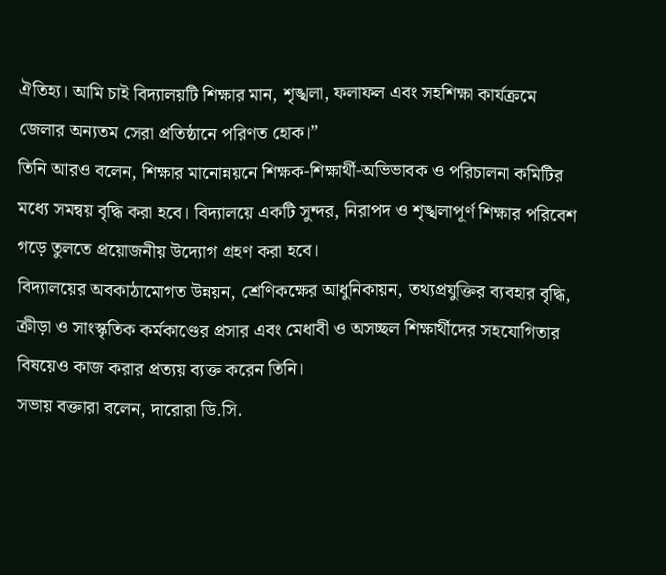ঐতিহ্য। আমি চাই বিদ্যালয়টি শিক্ষার মান, শৃঙ্খলা, ফলাফল এবং সহশিক্ষা কার্যক্রমে জেলার অন্যতম সেরা প্রতিষ্ঠানে পরিণত হোক।”
তিনি আরও বলেন, শিক্ষার মানোন্নয়নে শিক্ষক-শিক্ষার্থী-অভিভাবক ও পরিচালনা কমিটির মধ্যে সমন্বয় বৃদ্ধি করা হবে। বিদ্যালয়ে একটি সুন্দর, নিরাপদ ও শৃঙ্খলাপূর্ণ শিক্ষার পরিবেশ গড়ে তুলতে প্রয়োজনীয় উদ্যোগ গ্রহণ করা হবে।
বিদ্যালয়ের অবকাঠামোগত উন্নয়ন, শ্রেণিকক্ষের আধুনিকায়ন, তথ্যপ্রযুক্তির ব্যবহার বৃদ্ধি, ক্রীড়া ও সাংস্কৃতিক কর্মকাণ্ডের প্রসার এবং মেধাবী ও অসচ্ছল শিক্ষার্থীদের সহযোগিতার বিষয়েও কাজ করার প্রত্যয় ব্যক্ত করেন তিনি।
সভায় বক্তারা বলেন, দারোরা ডি.সি.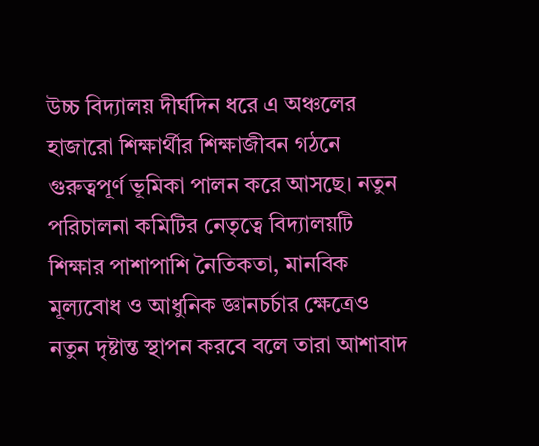উচ্চ বিদ্যালয় দীর্ঘদিন ধরে এ অঞ্চলের হাজারো শিক্ষার্থীর শিক্ষাজীবন গঠনে গুরুত্বপূর্ণ ভূমিকা পালন করে আসছে। নতুন পরিচালনা কমিটির নেতৃত্বে বিদ্যালয়টি শিক্ষার পাশাপাশি নৈতিকতা, মানবিক মূল্যবোধ ও আধুনিক জ্ঞানচর্চার ক্ষেত্রেও নতুন দৃষ্টান্ত স্থাপন করবে বলে তারা আশাবাদ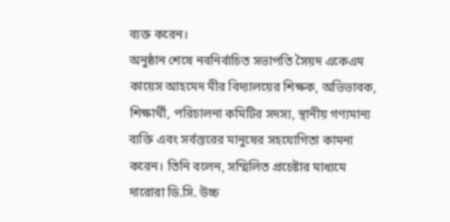ব্যক্ত করেন।
অনুষ্ঠান শেষে নবনির্বাচিত সভাপতি সৈয়দ একেএম কায়েস আহমেদ মীর বিদ্যালয়ের শিক্ষক, অভিভাবক, শিক্ষার্থী, পরিচালনা কমিটির সদস্য, স্থানীয় গণ্যমান্য ব্যক্তি এবং সর্বস্তরের মানুষের সহযোগিতা কামনা করেন। তিনি বলেন, সম্মিলিত প্রচেষ্টার মাধ্যমে দারোরা ডি.সি. উচ্চ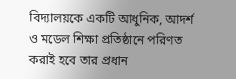বিদ্যালয়কে একটি আধুনিক, আদর্শ ও মডেল শিক্ষা প্রতিষ্ঠানে পরিণত করাই হবে তার প্রধান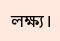লক্ষ্য।